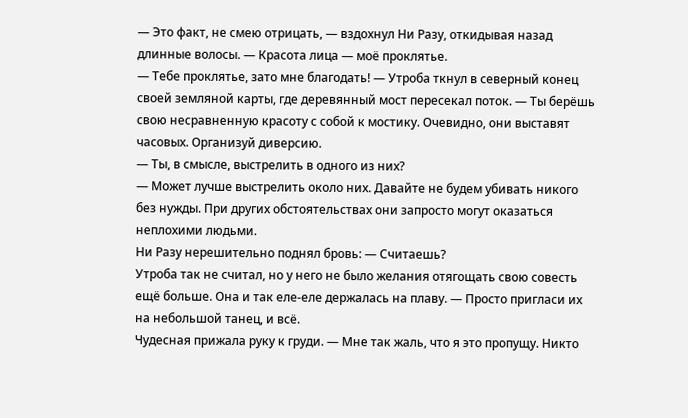— Это факт, не смею отрицать, — вздохнул Ни Разу, откидывая назад длинные волосы. — Красота лица — моё проклятье.
— Тебе проклятье, зато мне благодать! — Утроба ткнул в северный конец своей земляной карты, где деревянный мост пересекал поток. — Ты берёшь свою несравненную красоту с собой к мостику. Очевидно, они выставят часовых. Организуй диверсию.
— Ты, в смысле, выстрелить в одного из них?
— Может лучше выстрелить около них. Давайте не будем убивать никого без нужды. При других обстоятельствах они запросто могут оказаться неплохими людьми.
Ни Разу нерешительно поднял бровь: — Считаешь?
Утроба так не считал, но у него не было желания отягощать свою совесть ещё больше. Она и так еле-еле держалась на плаву. — Просто пригласи их на небольшой танец, и всё.
Чудесная прижала руку к груди. — Мне так жаль, что я это пропущу. Никто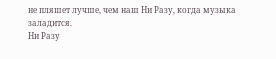не пляшет лучше, чем наш Ни Разу, когда музыка заладится.
Ни Разу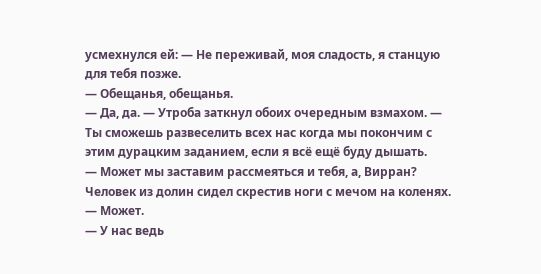усмехнулся ей: — Не переживай, моя сладость, я станцую для тебя позже.
— Обещанья, обещанья.
— Да, да. — Утроба заткнул обоих очередным взмахом. — Ты сможешь развеселить всех нас когда мы покончим с этим дурацким заданием, если я всё ещё буду дышать.
— Может мы заставим рассмеяться и тебя, а, Вирран?
Человек из долин сидел скрестив ноги с мечом на коленях. — Может.
— У нас ведь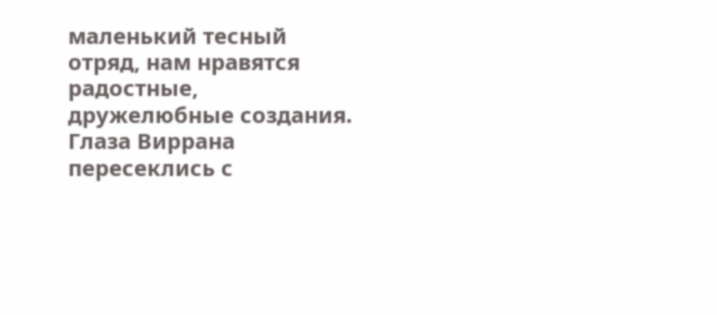маленький тесный отряд, нам нравятся радостные, дружелюбные создания.
Глаза Виррана пересеклись с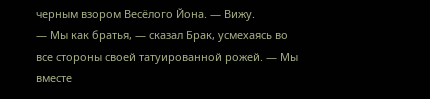черным взором Весёлого Йона. — Вижу.
— Мы как братья, — сказал Брак, усмехаясь во все стороны своей татуированной рожей. — Мы вместе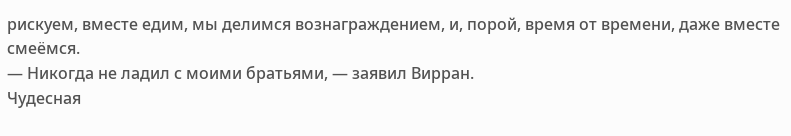рискуем, вместе едим, мы делимся вознаграждением, и, порой, время от времени, даже вместе смеёмся.
— Никогда не ладил с моими братьями, — заявил Вирран.
Чудесная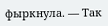фыркнула. — Так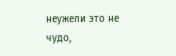неужели это не чудо,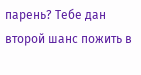парень? Тебе дан второй шанс пожить в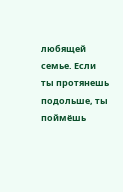любящей семье. Если ты протянешь подольше, ты поймёшь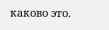каково это.